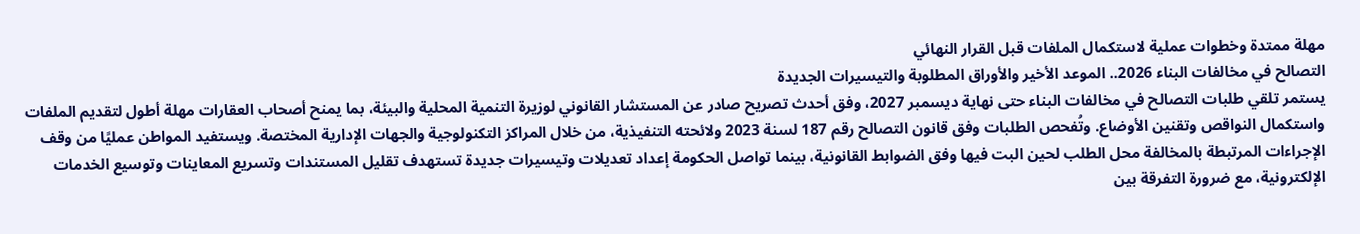مهلة ممتدة وخطوات عملية لاستكمال الملفات قبل القرار النهائي
التصالح في مخالفات البناء 2026.. الموعد الأخير والأوراق المطلوبة والتيسيرات الجديدة
يستمر تلقي طلبات التصالح في مخالفات البناء حتى نهاية ديسمبر 2027، وفق أحدث تصريح صادر عن المستشار القانوني لوزيرة التنمية المحلية والبيئة، بما يمنح أصحاب العقارات مهلة أطول لتقديم الملفات واستكمال النواقص وتقنين الأوضاع. وتُفحص الطلبات وفق قانون التصالح رقم 187 لسنة 2023 ولائحته التنفيذية، من خلال المراكز التكنولوجية والجهات الإدارية المختصة. ويستفيد المواطن عمليًا من وقف الإجراءات المرتبطة بالمخالفة محل الطلب لحين البت فيها وفق الضوابط القانونية، بينما تواصل الحكومة إعداد تعديلات وتيسيرات جديدة تستهدف تقليل المستندات وتسريع المعاينات وتوسيع الخدمات الإلكترونية، مع ضرورة التفرقة بين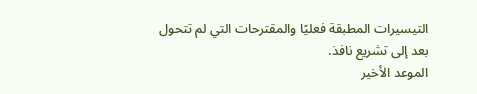التيسيرات المطبقة فعليًا والمقترحات التي لم تتحول بعد إلى تشريع نافذ.
الموعد الأخير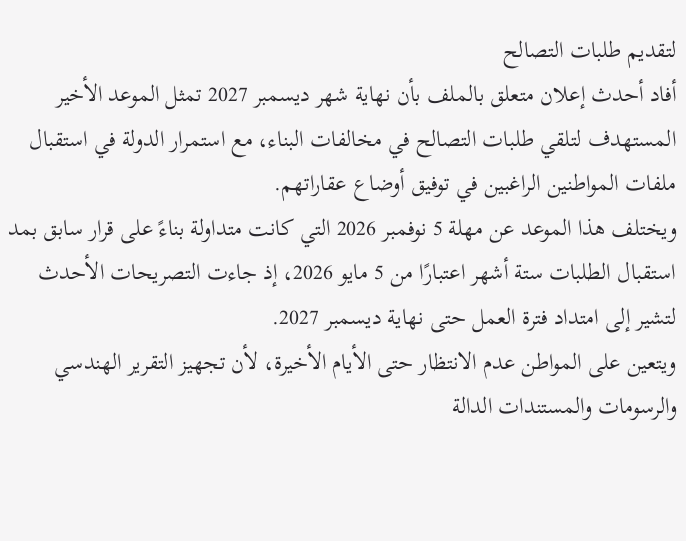لتقديم طلبات التصالح
أفاد أحدث إعلان متعلق بالملف بأن نهاية شهر ديسمبر 2027 تمثل الموعد الأخير المستهدف لتلقي طلبات التصالح في مخالفات البناء، مع استمرار الدولة في استقبال ملفات المواطنين الراغبين في توفيق أوضاع عقاراتهم.
ويختلف هذا الموعد عن مهلة 5 نوفمبر 2026 التي كانت متداولة بناءً على قرار سابق بمد استقبال الطلبات ستة أشهر اعتبارًا من 5 مايو 2026، إذ جاءت التصريحات الأحدث لتشير إلى امتداد فترة العمل حتى نهاية ديسمبر 2027.
ويتعين على المواطن عدم الانتظار حتى الأيام الأخيرة، لأن تجهيز التقرير الهندسي والرسومات والمستندات الدالة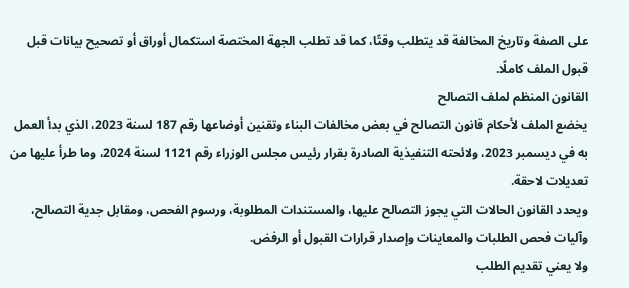على الصفة وتاريخ المخالفة قد يتطلب وقتًا، كما قد تطلب الجهة المختصة استكمال أوراق أو تصحيح بيانات قبل قبول الملف كاملًا.
القانون المنظم لملف التصالح
يخضع الملف لأحكام قانون التصالح في بعض مخالفات البناء وتقنين أوضاعها رقم 187 لسنة 2023، الذي بدأ العمل به في ديسمبر 2023، ولائحته التنفيذية الصادرة بقرار رئيس مجلس الوزراء رقم 1121 لسنة 2024، وما طرأ عليها من تعديلات لاحقة.
ويحدد القانون الحالات التي يجوز التصالح عليها، والمستندات المطلوبة، ورسوم الفحص، ومقابل جدية التصالح، وآليات فحص الطلبات والمعاينات وإصدار قرارات القبول أو الرفض.
ولا يعني تقديم الطلب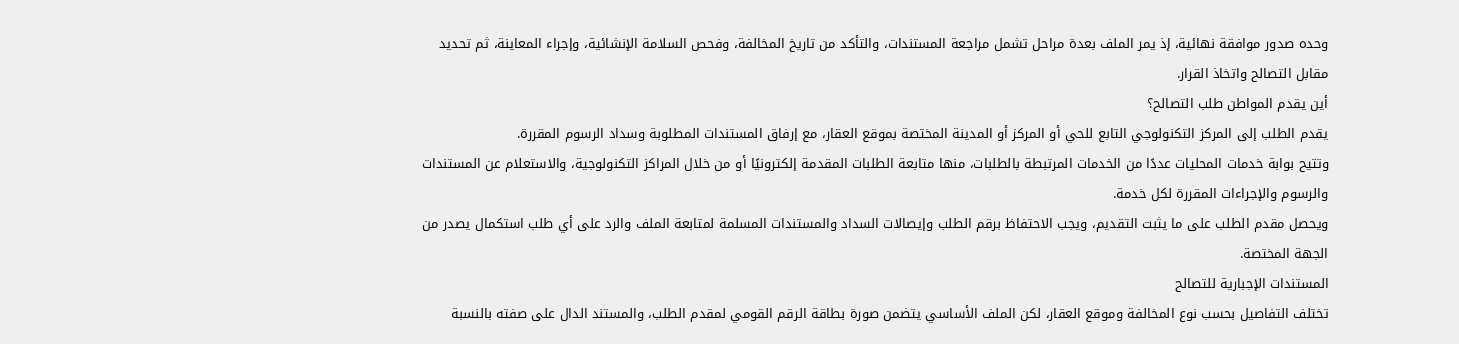وحده صدور موافقة نهائية، إذ يمر الملف بعدة مراحل تشمل مراجعة المستندات، والتأكد من تاريخ المخالفة، وفحص السلامة الإنشائية، وإجراء المعاينة، ثم تحديد مقابل التصالح واتخاذ القرار.
أين يقدم المواطن طلب التصالح؟
يقدم الطلب إلى المركز التكنولوجي التابع للحي أو المركز أو المدينة المختصة بموقع العقار، مع إرفاق المستندات المطلوبة وسداد الرسوم المقررة.
وتتيح بوابة خدمات المحليات عددًا من الخدمات المرتبطة بالطلبات، منها متابعة الطلبات المقدمة إلكترونيًا أو من خلال المراكز التكنولوجية، والاستعلام عن المستندات والرسوم والإجراءات المقررة لكل خدمة.
ويحصل مقدم الطلب على ما يثبت التقديم، ويجب الاحتفاظ برقم الطلب وإيصالات السداد والمستندات المسلمة لمتابعة الملف والرد على أي طلب استكمال يصدر من الجهة المختصة.
المستندات الإجبارية للتصالح
تختلف التفاصيل بحسب نوع المخالفة وموقع العقار، لكن الملف الأساسي يتضمن صورة بطاقة الرقم القومي لمقدم الطلب، والمستند الدال على صفته بالنسبة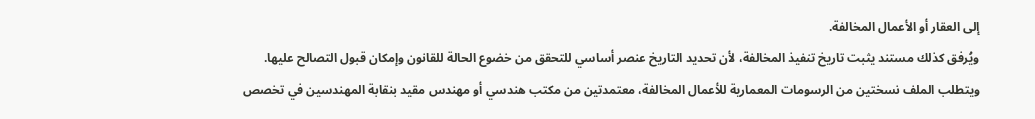إلى العقار أو الأعمال المخالفة.
ويُرفق كذلك مستند يثبت تاريخ تنفيذ المخالفة، لأن تحديد التاريخ عنصر أساسي للتحقق من خضوع الحالة للقانون وإمكان قبول التصالح عليها.
ويتطلب الملف نسختين من الرسومات المعمارية للأعمال المخالفة، معتمدتين من مكتب هندسي أو مهندس مقيد بنقابة المهندسين في تخصص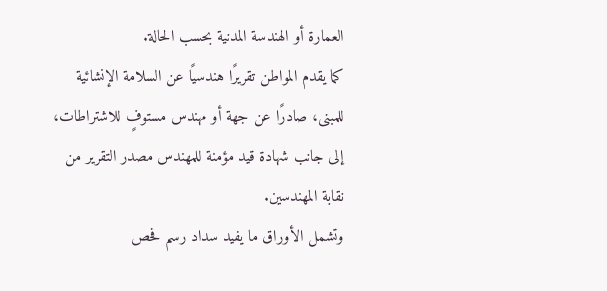العمارة أو الهندسة المدنية بحسب الحالة.
كما يقدم المواطن تقريرًا هندسيًا عن السلامة الإنشائية للمبنى، صادرًا عن جهة أو مهندس مستوفٍ للاشتراطات، إلى جانب شهادة قيد مؤمنة للمهندس مصدر التقرير من نقابة المهندسين.
وتشمل الأوراق ما يفيد سداد رسم فحص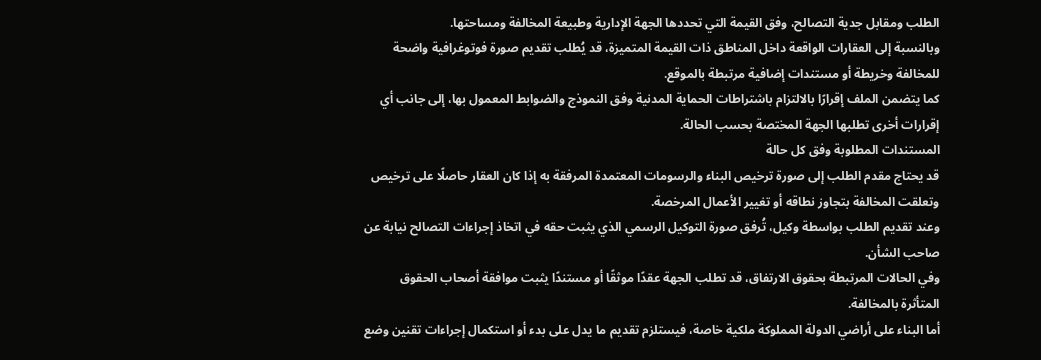الطلب ومقابل جدية التصالح، وفق القيمة التي تحددها الجهة الإدارية وطبيعة المخالفة ومساحتها.
وبالنسبة إلى العقارات الواقعة داخل المناطق ذات القيمة المتميزة، قد يُطلب تقديم صورة فوتوغرافية واضحة للمخالفة وخريطة أو مستندات إضافية مرتبطة بالموقع.
كما يتضمن الملف إقرارًا بالالتزام باشتراطات الحماية المدنية وفق النموذج والضوابط المعمول بها، إلى جانب أي إقرارات أخرى تطلبها الجهة المختصة بحسب الحالة.
المستندات المطلوبة وفق كل حالة
قد يحتاج مقدم الطلب إلى صورة ترخيص البناء والرسومات المعتمدة المرفقة به إذا كان العقار حاصلًا على ترخيص وتعلقت المخالفة بتجاوز نطاقه أو تغيير الأعمال المرخصة.
وعند تقديم الطلب بواسطة وكيل، تُرفق صورة التوكيل الرسمي الذي يثبت حقه في اتخاذ إجراءات التصالح نيابة عن صاحب الشأن.
وفي الحالات المرتبطة بحقوق الارتفاق، قد تطلب الجهة عقدًا موثقًا أو مستندًا يثبت موافقة أصحاب الحقوق المتأثرة بالمخالفة.
أما البناء على أراضي الدولة المملوكة ملكية خاصة، فيستلزم تقديم ما يدل على بدء أو استكمال إجراءات تقنين وضع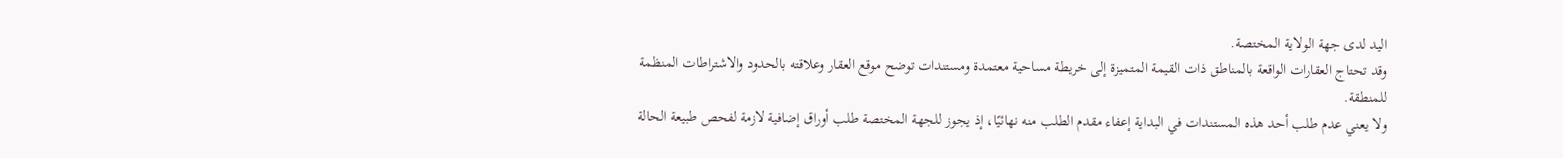اليد لدى جهة الولاية المختصة.
وقد تحتاج العقارات الواقعة بالمناطق ذات القيمة المتميزة إلى خريطة مساحية معتمدة ومستندات توضح موقع العقار وعلاقته بالحدود والاشتراطات المنظمة للمنطقة.
ولا يعني عدم طلب أحد هذه المستندات في البداية إعفاء مقدم الطلب منه نهائيًا، إذ يجوز للجهة المختصة طلب أوراق إضافية لازمة لفحص طبيعة الحالة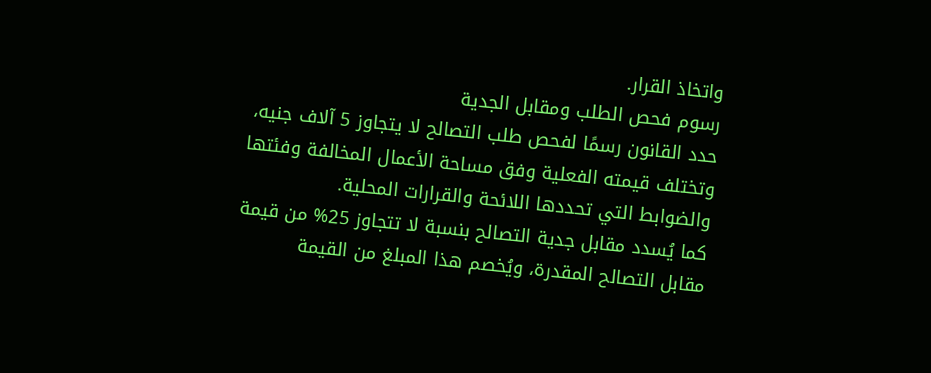واتخاذ القرار.
رسوم فحص الطلب ومقابل الجدية
حدد القانون رسمًا لفحص طلب التصالح لا يتجاوز 5 آلاف جنيه، وتختلف قيمته الفعلية وفق مساحة الأعمال المخالفة وفئتها والضوابط التي تحددها اللائحة والقرارات المحلية.
كما يُسدد مقابل جدية التصالح بنسبة لا تتجاوز 25% من قيمة مقابل التصالح المقدرة، ويُخصم هذا المبلغ من القيمة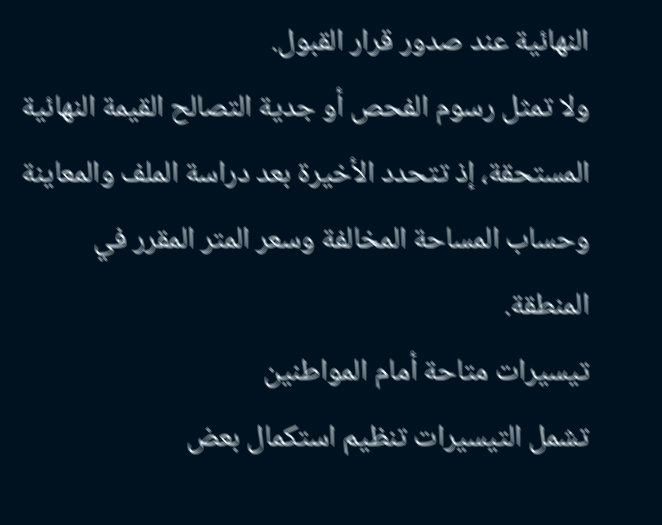النهائية عند صدور قرار القبول.
ولا تمثل رسوم الفحص أو جدية التصالح القيمة النهائية المستحقة، إذ تتحدد الأخيرة بعد دراسة الملف والمعاينة وحساب المساحة المخالفة وسعر المتر المقرر في المنطقة.
تيسيرات متاحة أمام المواطنين
تشمل التيسيرات تنظيم استكمال بعض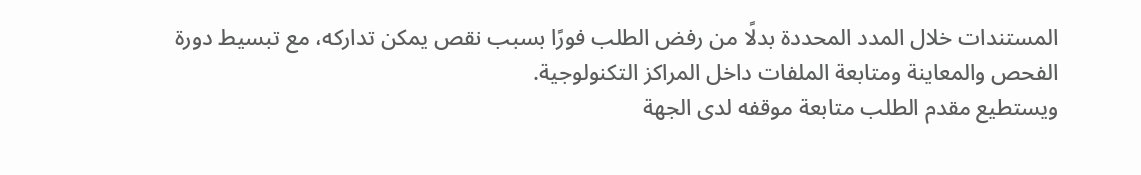المستندات خلال المدد المحددة بدلًا من رفض الطلب فورًا بسبب نقص يمكن تداركه، مع تبسيط دورة الفحص والمعاينة ومتابعة الملفات داخل المراكز التكنولوجية.
ويستطيع مقدم الطلب متابعة موقفه لدى الجهة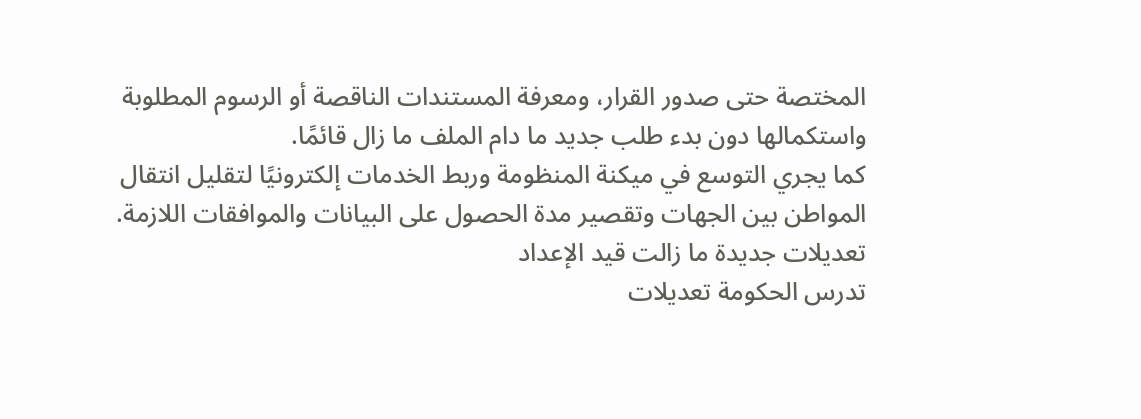المختصة حتى صدور القرار، ومعرفة المستندات الناقصة أو الرسوم المطلوبة واستكمالها دون بدء طلب جديد ما دام الملف ما زال قائمًا.
كما يجري التوسع في ميكنة المنظومة وربط الخدمات إلكترونيًا لتقليل انتقال المواطن بين الجهات وتقصير مدة الحصول على البيانات والموافقات اللازمة.
تعديلات جديدة ما زالت قيد الإعداد
تدرس الحكومة تعديلات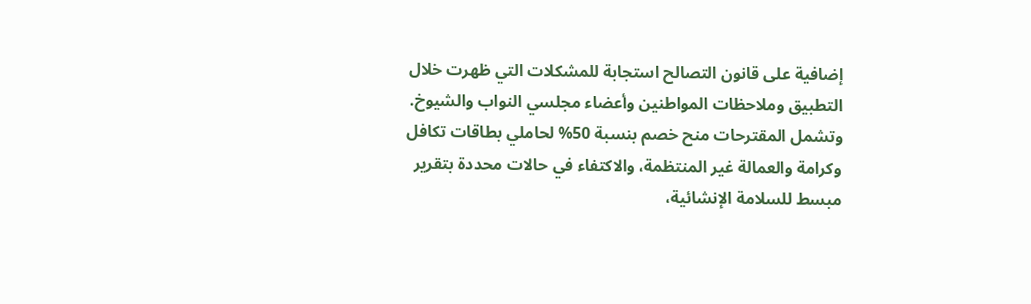إضافية على قانون التصالح استجابة للمشكلات التي ظهرت خلال التطبيق وملاحظات المواطنين وأعضاء مجلسي النواب والشيوخ.
وتشمل المقترحات منح خصم بنسبة 50% لحاملي بطاقات تكافل وكرامة والعمالة غير المنتظمة، والاكتفاء في حالات محددة بتقرير مبسط للسلامة الإنشائية،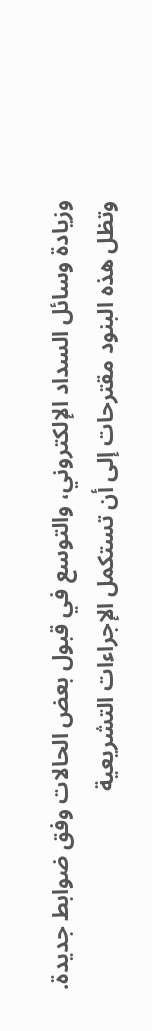وزيادة وسائل السداد الإلكتروني، والتوسع في قبول بعض الحالات وفق ضوابط جديدة.
وتظل هذه البنود مقترحات إلى أن تستكمل الإجراءات التشريعية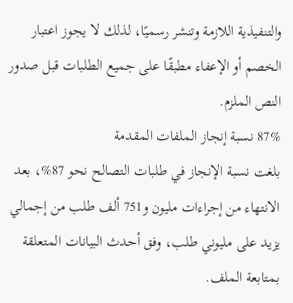والتنفيذية اللازمة وتنشر رسميًا، لذلك لا يجوز اعتبار الخصم أو الإعفاء مطبقًا على جميع الطلبات قبل صدور النص الملزم.
87% نسبة إنجاز الملفات المقدمة
بلغت نسبة الإنجاز في طلبات التصالح نحو 87%، بعد الانتهاء من إجراءات مليون و751 ألف طلب من إجمالي يزيد على مليوني طلب، وفق أحدث البيانات المتعلقة بمتابعة الملف.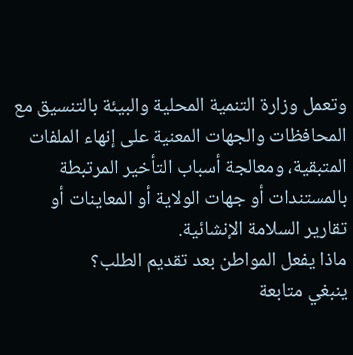وتعمل وزارة التنمية المحلية والبيئة بالتنسيق مع المحافظات والجهات المعنية على إنهاء الملفات المتبقية، ومعالجة أسباب التأخير المرتبطة بالمستندات أو جهات الولاية أو المعاينات أو تقارير السلامة الإنشائية.
ماذا يفعل المواطن بعد تقديم الطلب؟
ينبغي متابعة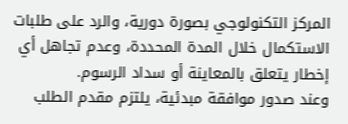المركز التكنولوجي بصورة دورية، والرد على طلبات الاستكمال خلال المدة المحددة، وعدم تجاهل أي إخطار يتعلق بالمعاينة أو سداد الرسوم.
وعند صدور موافقة مبدئية، يلتزم مقدم الطلب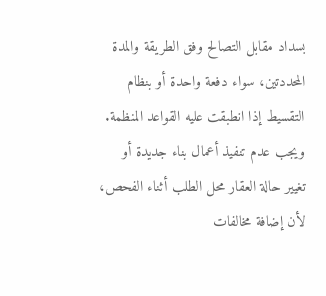بسداد مقابل التصالح وفق الطريقة والمدة المحددتين، سواء دفعة واحدة أو بنظام التقسيط إذا انطبقت عليه القواعد المنظمة.
ويجب عدم تنفيذ أعمال بناء جديدة أو تغيير حالة العقار محل الطلب أثناء الفحص، لأن إضافة مخالفات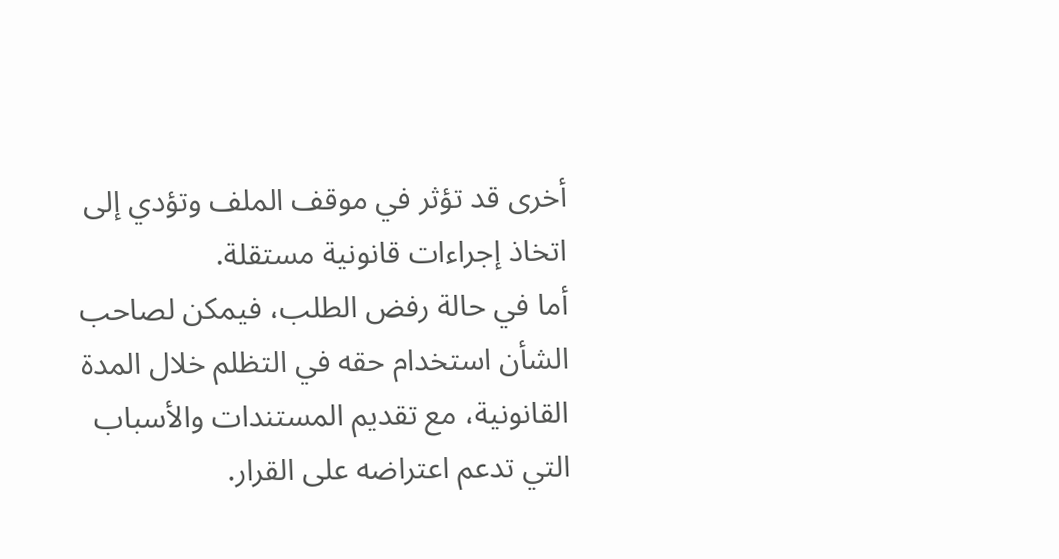أخرى قد تؤثر في موقف الملف وتؤدي إلى اتخاذ إجراءات قانونية مستقلة.
أما في حالة رفض الطلب، فيمكن لصاحب الشأن استخدام حقه في التظلم خلال المدة القانونية، مع تقديم المستندات والأسباب التي تدعم اعتراضه على القرار.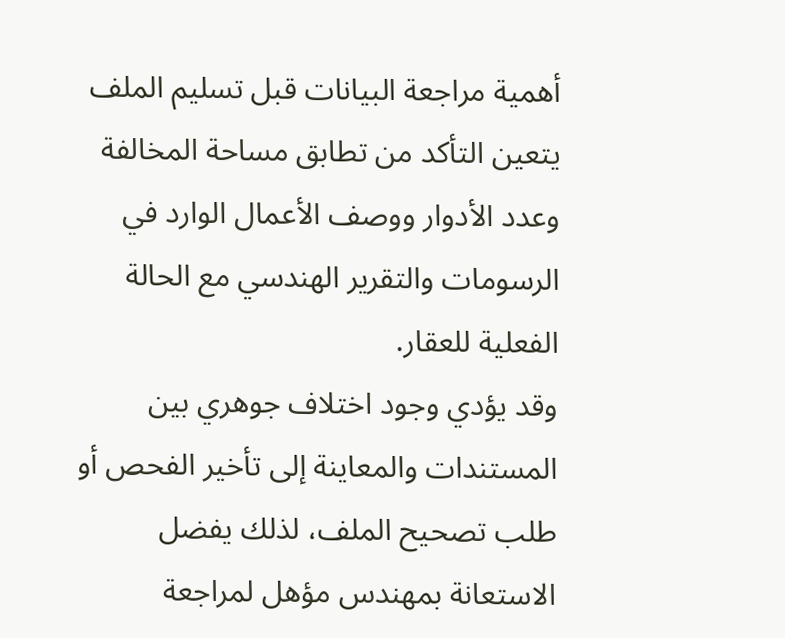أهمية مراجعة البيانات قبل تسليم الملف
يتعين التأكد من تطابق مساحة المخالفة وعدد الأدوار ووصف الأعمال الوارد في الرسومات والتقرير الهندسي مع الحالة الفعلية للعقار.
وقد يؤدي وجود اختلاف جوهري بين المستندات والمعاينة إلى تأخير الفحص أو طلب تصحيح الملف، لذلك يفضل الاستعانة بمهندس مؤهل لمراجعة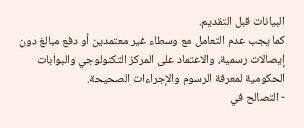البيانات قبل التقديم.
كما يجب عدم التعامل مع وسطاء غير معتمدين أو دفع مبالغ دون إيصالات رسمية، والاعتماد على المركز التكنولوجي والبوابات الحكومية لمعرفة الرسوم والإجراءات الصحيحة.
- التصالح في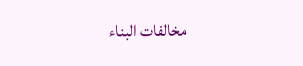مخالفات البناء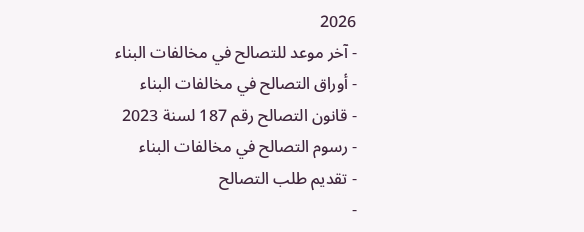2026
- آخر موعد للتصالح في مخالفات البناء
- أوراق التصالح في مخالفات البناء
- قانون التصالح رقم 187 لسنة 2023
- رسوم التصالح في مخالفات البناء
- تقديم طلب التصالح
-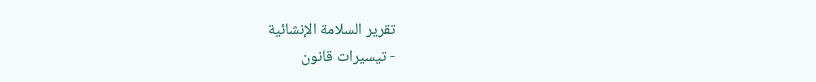تقرير السلامة الإنشائية
- تيسيرات قانون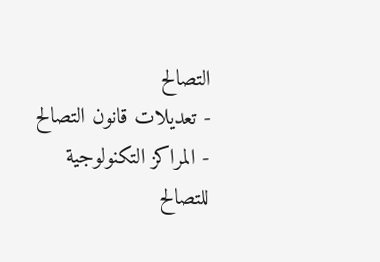التصالح
- تعديلات قانون التصالح
- المراكز التكنولوجية للتصالح